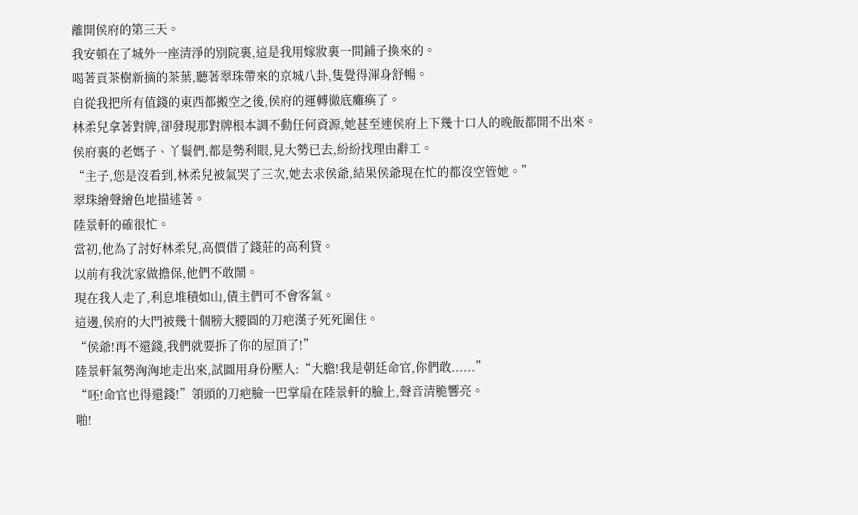離開侯府的第三天。
我安頓在了城外一座清淨的別院裏,這是我用嫁妝裏一間鋪子換來的。
喝著貢茶樹新摘的茶葉,聽著翠珠帶來的京城八卦,隻覺得渾身舒暢。
自從我把所有值錢的東西都搬空之後,侯府的運轉徹底癱瘓了。
林柔兒拿著對牌,卻發現那對牌根本調不動任何資源,她甚至連侯府上下幾十口人的晚飯都開不出來。
侯府裏的老媽子、丫鬟們,都是勢利眼,見大勢已去,紛紛找理由辭工。
“主子,您是沒看到,林柔兒被氣哭了三次,她去求侯爺,結果侯爺現在忙的都沒空管她。”
翠珠繪聲繪色地描述著。
陸景軒的確很忙。
當初,他為了討好林柔兒,高價借了錢莊的高利貸。
以前有我沈家做擔保,他們不敢鬧。
現在我人走了,利息堆積如山,債主們可不會客氣。
這邊,侯府的大門被幾十個膀大腰圓的刀疤漢子死死圍住。
“侯爺!再不還錢,我們就要拆了你的屋頂了!”
陸景軒氣勢洶洶地走出來,試圖用身份壓人:“大膽!我是朝廷命官,你們敢......”
“呸!命官也得還錢!”領頭的刀疤臉一巴掌扇在陸景軒的臉上,聲音清脆響亮。
啪!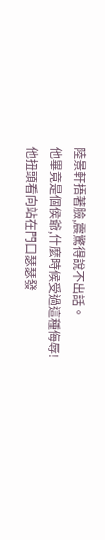陸景軒捂著臉,震驚得說不出話。
他畢竟是個侯爺,什麼時候受過這種侮辱!
他扭頭看向站在門口瑟瑟發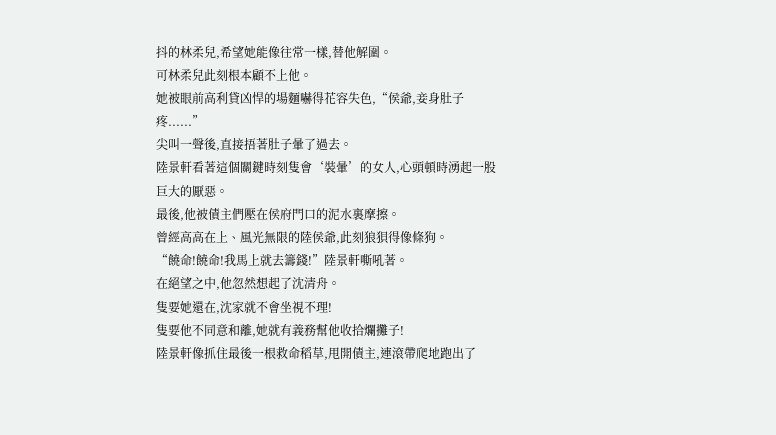抖的林柔兒,希望她能像往常一樣,替他解圍。
可林柔兒此刻根本顧不上他。
她被眼前高利貸凶悍的場麵嚇得花容失色,“侯爺,妾身肚子疼......”
尖叫一聲後,直接捂著肚子暈了過去。
陸景軒看著這個關鍵時刻隻會‘裝暈’的女人,心頭頓時湧起一股巨大的厭惡。
最後,他被債主們壓在侯府門口的泥水裏摩擦。
曾經高高在上、風光無限的陸侯爺,此刻狼狽得像條狗。
“饒命!饒命!我馬上就去籌錢!”陸景軒嘶吼著。
在絕望之中,他忽然想起了沈清舟。
隻要她還在,沈家就不會坐視不理!
隻要他不同意和離,她就有義務幫他收拾爛攤子!
陸景軒像抓住最後一根救命稻草,甩開債主,連滾帶爬地跑出了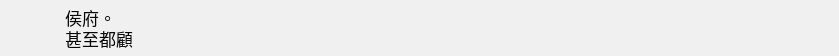侯府。
甚至都顧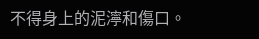不得身上的泥濘和傷口。